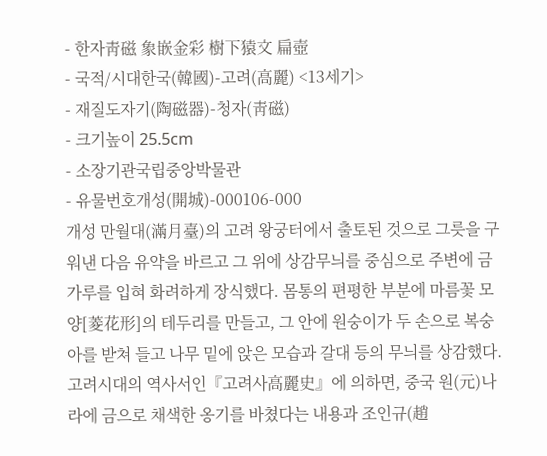- 한자靑磁 象嵌金彩 樹下猿文 扁壺
- 국적/시대한국(韓國)-고려(高麗) <13세기>
- 재질도자기(陶磁器)-청자(靑磁)
- 크기높이 25.5cm
- 소장기관국립중앙박물관
- 유물번호개성(開城)-000106-000
개성 만월대(滿月臺)의 고려 왕궁터에서 출토된 것으로 그릇을 구워낸 다음 유약을 바르고 그 위에 상감무늬를 중심으로 주변에 금가루를 입혀 화려하게 장식했다. 몸통의 편평한 부분에 마름꽃 모양[菱花形]의 테두리를 만들고, 그 안에 원숭이가 두 손으로 복숭아를 받쳐 들고 나무 밑에 앉은 모습과 갈대 등의 무늬를 상감했다. 고려시대의 역사서인『고려사高麗史』에 의하면, 중국 원(元)나라에 금으로 채색한 옹기를 바쳤다는 내용과 조인규(趙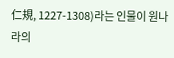仁規, 1227-1308)라는 인물이 원나라의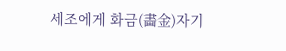세조에게 화금(畵金)자기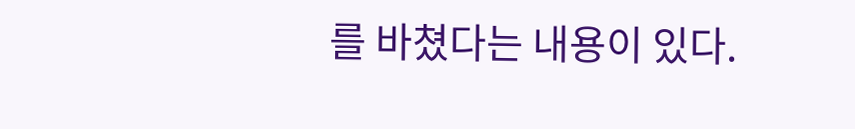를 바쳤다는 내용이 있다.